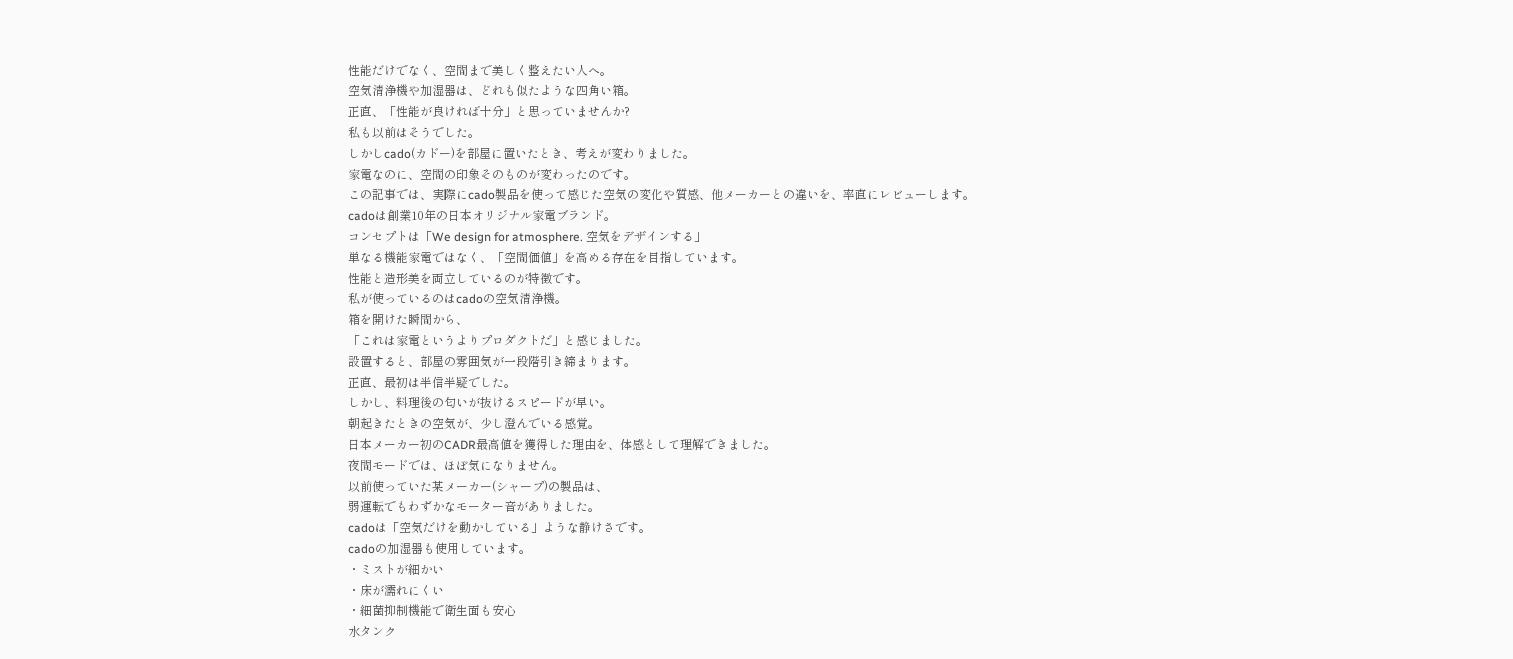性能だけでなく、空間まで美しく整えたい人へ。
空気清浄機や加湿器は、どれも似たような四角い箱。
正直、「性能が良ければ十分」と思っていませんか?
私も以前はそうでした。
しかしcado(カドー)を部屋に置いたとき、考えが変わりました。
家電なのに、空間の印象そのものが変わったのです。
この記事では、実際にcado製品を使って感じた空気の変化や質感、他メーカーとの違いを、率直にレビューします。
cadoは創業10年の日本オリジナル家電ブランド。
コンセプトは「We design for atmosphere. 空気をデザインする」
単なる機能家電ではなく、「空間価値」を高める存在を目指しています。
性能と造形美を両立しているのが特徴です。
私が使っているのはcadoの空気清浄機。
箱を開けた瞬間から、
「これは家電というよりプロダクトだ」と感じました。
設置すると、部屋の雰囲気が一段階引き締まります。
正直、最初は半信半疑でした。
しかし、料理後の匂いが抜けるスピードが早い。
朝起きたときの空気が、少し澄んでいる感覚。
日本メーカー初のCADR最高値を獲得した理由を、体感として理解できました。
夜間モードでは、ほぼ気になりません。
以前使っていた某メーカー(シャープ)の製品は、
弱運転でもわずかなモーター音がありました。
cadoは「空気だけを動かしている」ような静けさです。
cadoの加湿器も使用しています。
・ミストが細かい
・床が濡れにくい
・細菌抑制機能で衛生面も安心
水タンク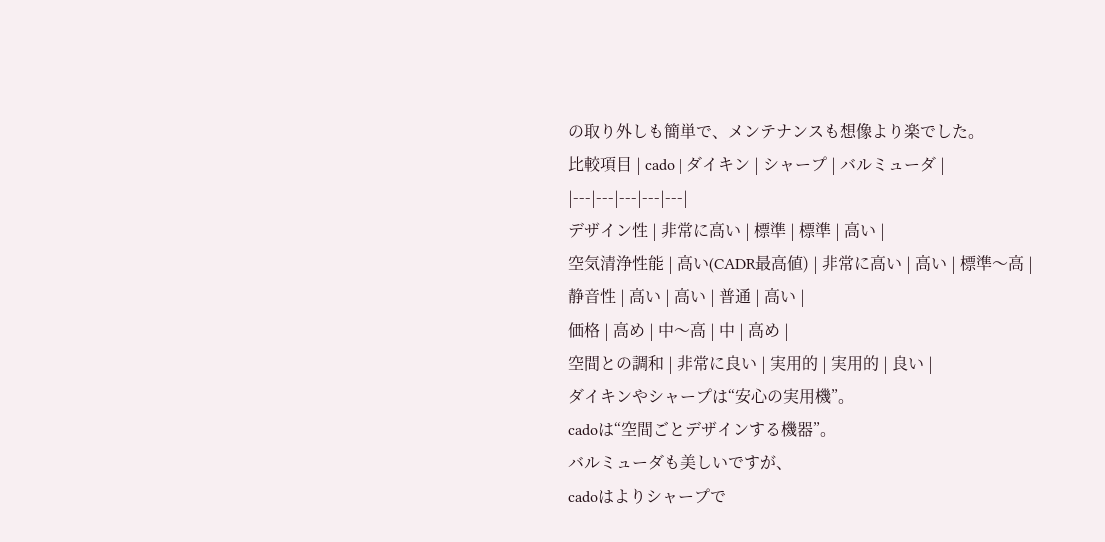の取り外しも簡単で、メンテナンスも想像より楽でした。
比較項目 | cado | ダイキン | シャープ | バルミューダ |
|---|---|---|---|---|
デザイン性 | 非常に高い | 標準 | 標準 | 高い |
空気清浄性能 | 高い(CADR最高値) | 非常に高い | 高い | 標準〜高 |
静音性 | 高い | 高い | 普通 | 高い |
価格 | 高め | 中〜高 | 中 | 高め |
空間との調和 | 非常に良い | 実用的 | 実用的 | 良い |
ダイキンやシャープは“安心の実用機”。
cadoは“空間ごとデザインする機器”。
バルミューダも美しいですが、
cadoはよりシャープで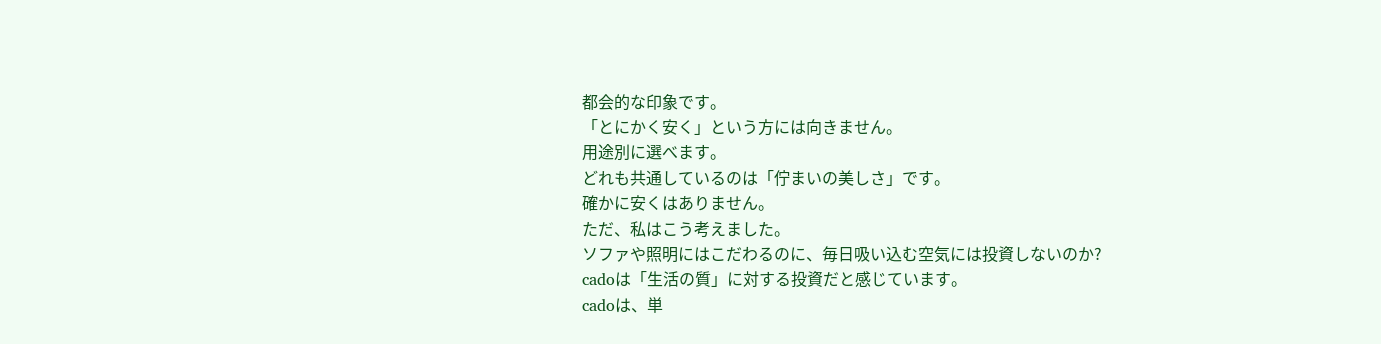都会的な印象です。
「とにかく安く」という方には向きません。
用途別に選べます。
どれも共通しているのは「佇まいの美しさ」です。
確かに安くはありません。
ただ、私はこう考えました。
ソファや照明にはこだわるのに、毎日吸い込む空気には投資しないのか?
cadoは「生活の質」に対する投資だと感じています。
cadoは、単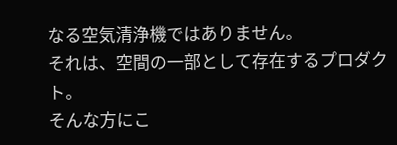なる空気清浄機ではありません。
それは、空間の一部として存在するプロダクト。
そんな方にこ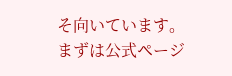そ向いています。
まずは公式ページ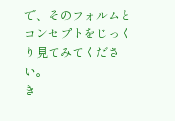で、そのフォルムとコンセプトをじっくり見てみてください。
き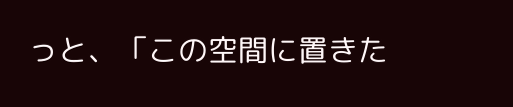っと、「この空間に置きた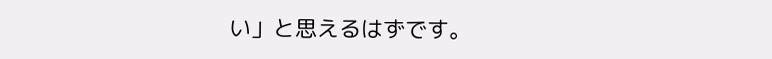い」と思えるはずです。